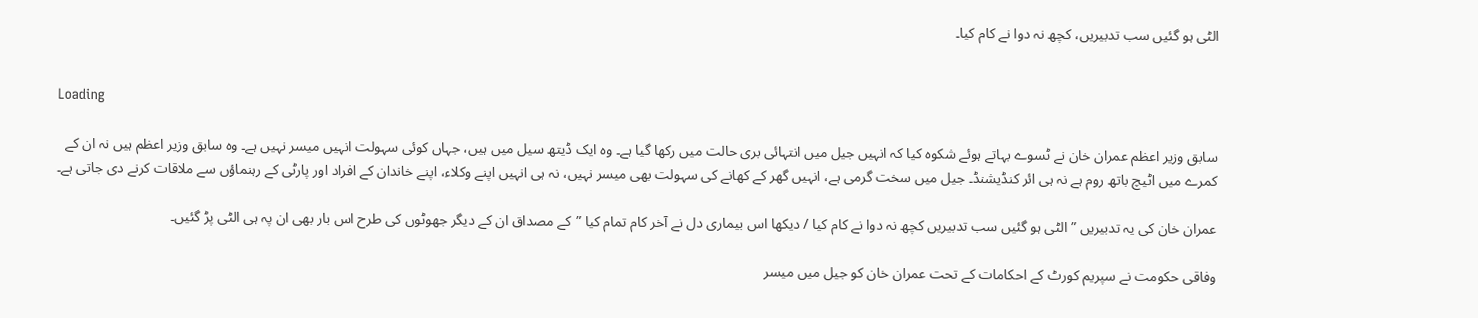الٹی ہو گئیں سب تدبیریں، کچھ نہ دوا نے کام کیا۔


Loading

سابق وزیر اعظم عمران خان نے ٹسوے بہاتے ہوئے شکوہ کیا کہ انہیں جیل میں انتہائی بری حالت میں رکھا گیا ہے۔ وہ ایک ڈیتھ سیل میں ہیں، جہاں کوئی سہولت انہیں میسر نہیں ہے۔ وہ سابق وزیر اعظم ہیں نہ ان کے کمرے میں اٹیچ باتھ روم ہے نہ ہی ائر کنڈیشنڈ۔ جیل میں سخت گرمی ہے، انہیں گھر کے کھانے کی سہولت بھی میسر نہیں، نہ ہی انہیں اپنے وکلاء، اپنے خاندان کے افراد اور پارٹی کے رہنماؤں سے ملاقات کرنے دی جاتی ہے۔

عمران خان کی یہ تدبیریں ”الٹی ہو گئیں سب تدبیریں کچھ نہ دوا نے کام کیا / دیکھا اس بیماری دل نے آخر کام تمام کیا ”کے مصداق ان کے دیگر جھوٹوں کی طرح اس بار بھی ان پہ ہی الٹی پڑ گئیں۔

وفاقی حکومت نے سپریم کورٹ کے احکامات کے تحت عمران خان کو جیل میں میسر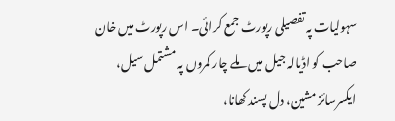سہولیات پہ تفصیلی رپورٹ جمع کرائی۔ اس رپورٹ میں خان صاحب کو اڈیالہ جیل میں ملے چار کمروں پہ مشتمل سیل، ایکسرسائز مشین، دل پسند کھانا،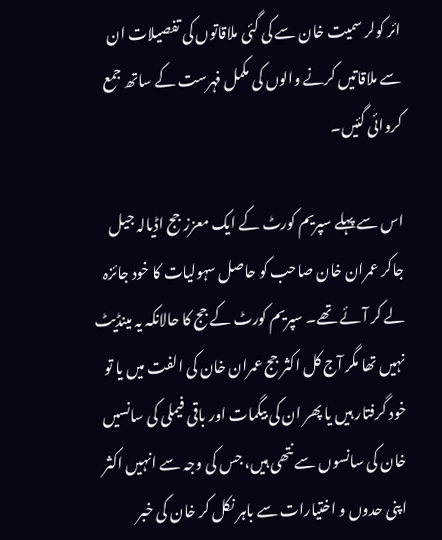ائر کولر سمیت خان سے کی گئی ملاقاتوں کی تفصیلات ان سے ملاقاتیں کرنے والوں کی مکمل فہرست کے ساتھ جمع کروائی گئیں۔

اس سے پہلے سپریم کورٹ کے ایک معزز جج اڈیالہ جیل جاکر عمران خان صاحب کو حاصل سہولیات کا خود جائزہ لے کر آئے تھے۔ سپریم کورٹ کے جج کا حالانکہ یہ مینڈیٹ نہیں تھا مگر آج کل اکثر جج عمران خان کی الفت میں یا تو خود گرفتار ہیں یا پھر ان کی بیگمات اور باقی فیملی کی سانسیں خان کی سانسوں سے نتھی ہیں، جس کی وجہ سے انہیں اکثر اپنی حدوں و اختیارات سے باہر نکل کر خان کی خبر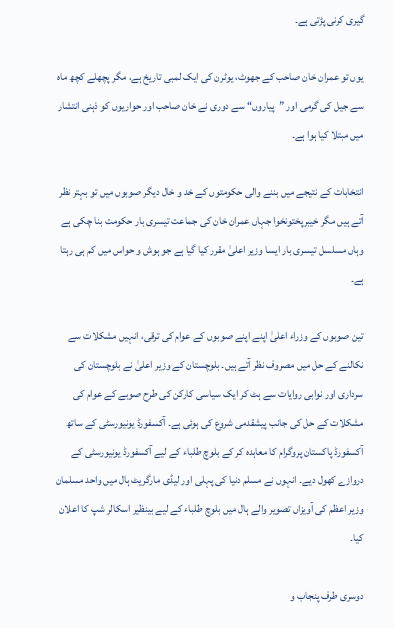گیری کرنی پڑتی ہے۔

یوں تو عمران خان صاحب کے جھوٹ، یوٹرن کی ایک لمبی تاریخ ہے، مگر پچھلے کچھ ماہ سے جیل کی گرمی اور ”پیاروں“ سے دوری نے خان صاحب اور حواریوں کو ذہنی انتشار میں مبتلا کیا ہوا ہے۔

انتخابات کے نتیجے میں بننے والی حکومتوں کے خد و خال دیگر صوبوں میں تو بہتر نظر آتے ہیں مگر خیبرپختونخوا جہاں عمران خان کی جماعت تیسری بار حکومت بنا چکی ہے وہاں مسلسل تیسری بار ایسا وزیر اعلیٰ مقرر کیا گیا ہے جو ہوش و حواس میں کم ہی رہتا ہے۔

تین صوبوں کے وزراء اعلیٰ اپنے اپنے صوبوں کے عوام کی ترقی، انہیں مشکلات سے نکالنے کے حل میں مصروف نظر آتے ہیں۔ بلوچستان کے وزیر اعلیٰ نے بلوچستان کی سرداری اور نوابی روایات سے ہٹ کر ایک سیاسی کارکن کی طرح صوبے کے عوام کی مشکلات کے حل کی جانب پیشقدمی شروع کی ہوئی ہے۔ آکسفورڈ یونیورسٹی کے ساتھ آکسفورڈ پاکستان پروگرام کا معاہدہ کر کے بلوچ طلباء کے لیے آکسفورڈ یونیورسٹی کے دروازے کھول دیے۔ انہوں نے مسلم دنیا کی پہلی اور لیڈی مارگریٹ ہال میں واحد مسلمان وزیر اعظم کی آویزاں تصویر والے ہال میں بلوچ طلباء کے لیے بینظیر اسکالر شپ کا اعلان کیا۔

دوسری طرف پنجاب و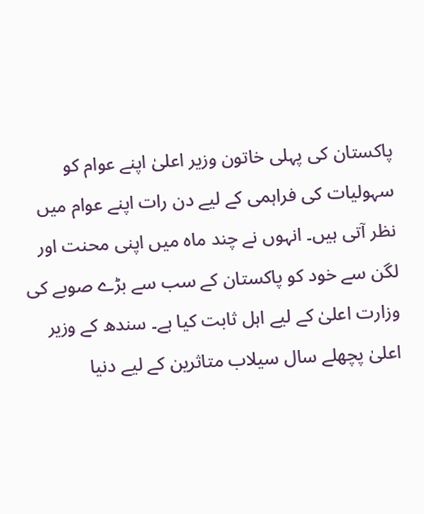پاکستان کی پہلی خاتون وزیر اعلیٰ اپنے عوام کو سہولیات کی فراہمی کے لیے دن رات اپنے عوام میں نظر آتی ہیں۔ انہوں نے چند ماہ میں اپنی محنت اور لگن سے خود کو پاکستان کے سب سے بڑے صوبے کی وزارت اعلیٰ کے لیے اہل ثابت کیا ہے۔ سندھ کے وزیر اعلیٰ پچھلے سال سیلاب متاثرین کے لیے دنیا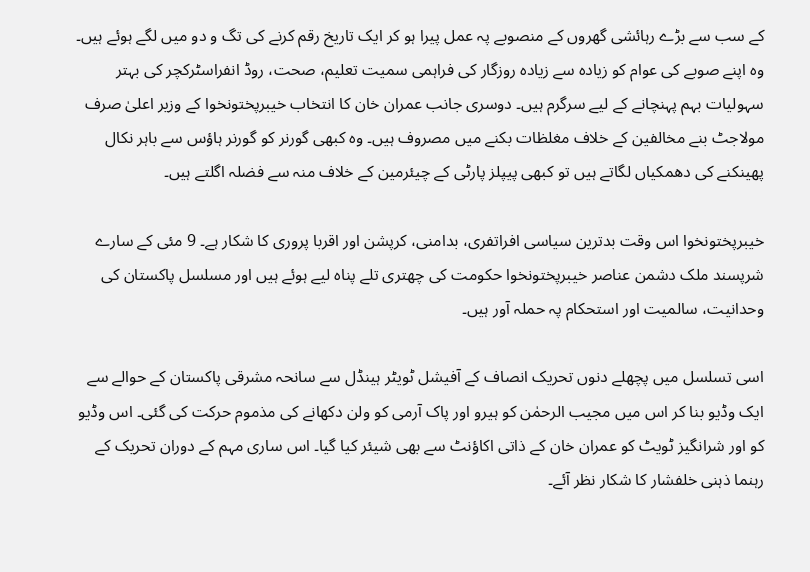کے سب سے بڑے رہائشی گھروں کے منصوبے پہ عمل پیرا ہو کر ایک تاریخ رقم کرنے کی تگ و دو میں لگے ہوئے ہیں۔ وہ اپنے صوبے کی عوام کو زیادہ سے زیادہ روزگار کی فراہمی سمیت تعلیم، صحت، روڈ انفراسٹرکچر کی بہتر سہولیات بہم پہنچانے کے لیے سرگرم ہیں۔ دوسری جانب عمران خان کا انتخاب خیبرپختونخوا کے وزیر اعلیٰ صرف مولاجٹ بنے مخالفین کے خلاف مغلظات بکنے میں مصروف ہیں۔ وہ کبھی گورنر کو گورنر ہاؤس سے باہر نکال پھینکنے کی دھمکیاں لگاتے ہیں تو کبھی پیپلز پارٹی کے چیئرمین کے خلاف منہ سے فضلہ اگلتے ہیں۔

خیبرپختونخوا اس وقت بدترین سیاسی افراتفری، بدامنی، کرپشن اور اقربا پروری کا شکار ہے۔ 9 مئی کے سارے شرپسند ملک دشمن عناصر خیبرپختونخوا حکومت کی چھتری تلے پناہ لیے ہوئے ہیں اور مسلسل پاکستان کی وحدانیت، سالمیت اور استحکام پہ حملہ آور ہیں۔

اسی تسلسل میں پچھلے دنوں تحریک انصاف کے آفیشل ٹویٹر ہینڈل سے سانحہ مشرقی پاکستان کے حوالے سے ایک وڈیو بنا کر اس میں مجیب الرحمٰن کو ہیرو اور پاک آرمی کو ولن دکھانے کی مذموم حرکت کی گئی۔ اس وڈیو کو اور شرانگیز ٹویٹ کو عمران خان کے ذاتی اکاؤنٹ سے بھی شیئر کیا گیا۔ اس ساری مہم کے دوران تحریک کے رہنما ذہنی خلفشار کا شکار نظر آئے۔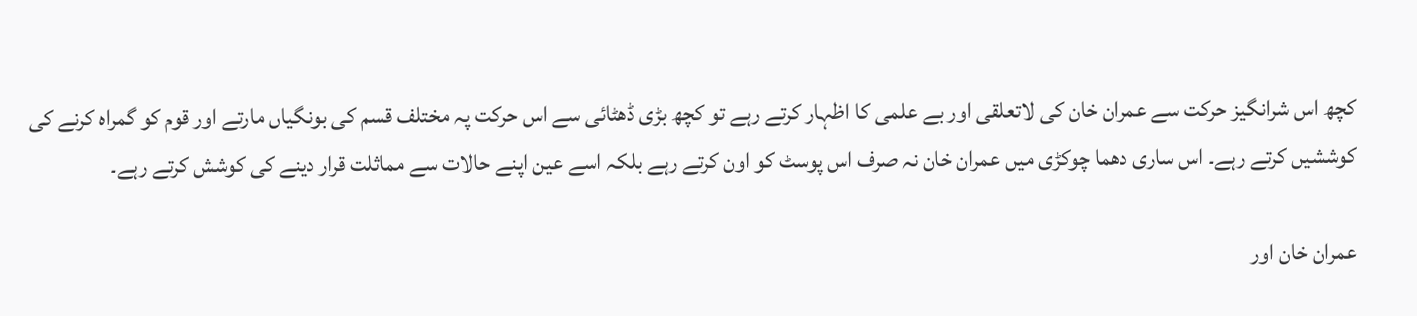کچھ اس شرانگیز حرکت سے عمران خان کی لاتعلقی اور بے علمی کا اظہار کرتے رہے تو کچھ بڑی ڈھٹائی سے اس حرکت پہ مختلف قسم کی بونگیاں مارتے اور قوم کو گمراہ کرنے کی کوششیں کرتے رہے۔ اس ساری دھما چوکڑی میں عمران خان نہ صرف اس پوسٹ کو اون کرتے رہے بلکہ اسے عین اپنے حالات سے مماثلت قرار دینے کی کوشش کرتے رہے۔

عمران خان اور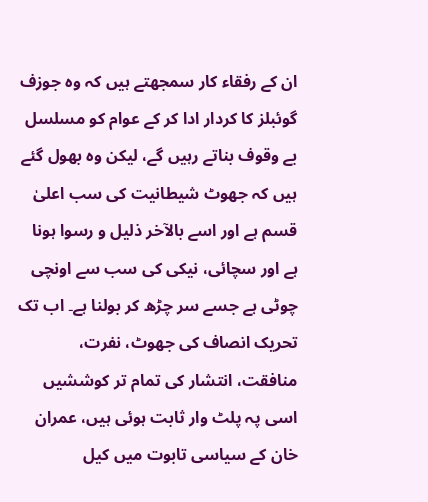ان کے رفقاء کار سمجھتے ہیں کہ وہ جوزف گوئبلز کا کردار ادا کر کے عوام کو مسلسل بے وقوف بناتے رہیں گے، لیکن وہ بھول گئے ہیں کہ جھوٹ شیطانیت کی سب اعلیٰ قسم ہے اور اسے بالآخر ذلیل و رسوا ہونا ہے اور سچائی، نیکی کی سب سے اونچی چوٹی ہے جسے سر چڑھ کر بولنا ہے۔ اب تک تحریک انصاف کی جھوٹ، نفرت، منافقت، انتشار کی تمام تر کوششیں اسی پہ پلٹ وار ثابت ہوئی ہیں، عمران خان کے سیاسی تابوت میں کیل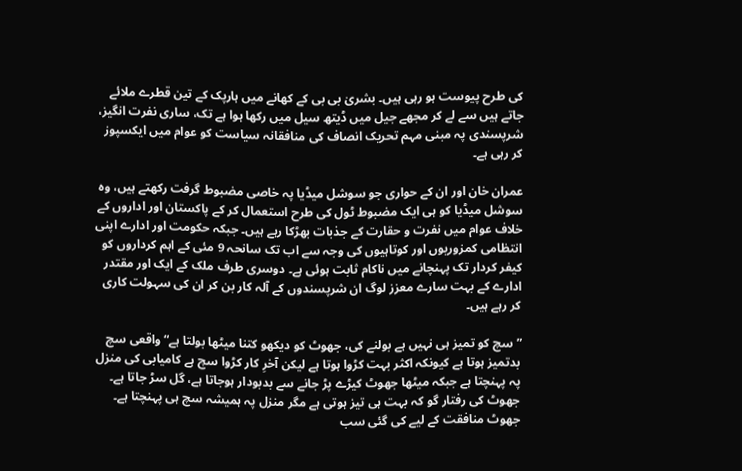کی طرح پیوست ہو رہی ہیں۔ بشریٰ بی بی کے کھانے میں ہارپک کے تین قطرے ملائے جاتے ہیں سے لے کر مجھے جیل میں ڈیتھ سیل میں رکھا ہوا ہے تک، ساری نفرت انگیز، شرپسندی پہ مبنی مہم تحریک انصاف کی منافقانہ سیاست کو عوام میں ایکسپوز کر رہی ہے۔

عمران خان اور ان کے حواری جو سوشل میڈیا پہ خاصی مضبوط گرفت رکھتے ہیں، وہ سوشل میڈیا کو ہی ایک مضبوط ٹول کی طرح استعمال کر کے پاکستان اور اداروں کے خلاف عوام میں نفرت و حقارت کے جذبات بھڑکا رہے ہیں۔ جبکہ حکومت اور ادارے اپنی انتظامی کمزوریوں اور کوتاہیوں کی وجہ سے اب تک سانحہ 9 مئی کے اہم کرداروں کو کیفر کردار تک پہنچانے میں ناکام ثابت ہوئی ہے۔ دوسری طرف ملک کے ایک اور مقتدر ادارے کے بہت سارے معزز لوگ ان شرپسندوں کے آلہ کار بن کر ان کی سہولت کاری کر رہے ہیں۔

” سچ کو تمیز ہی نہیں ہے بولنے کی، جھوٹ کو دیکھو کتنا میٹھا بولتا ہے“ واقعی سچ بدتمیز ہوتا ہے کیونکہ اکثر بہت کڑوا ہوتا ہے لیکن آخرِ کار کڑوا سچ ہے کامیابی کی منزل پہ پہنچتا ہے جبکہ میٹھا جھوٹ کیڑے پڑ جانے سے بدبودار ہوجاتا ہے، گل سڑ جاتا ہے۔ جھوٹ کی رفتار گو کہ بہت ہی تیز ہوتی ہے مگر منزل پہ ہمیشہ سچ ہی پہنچتا ہے۔ جھوٹ منافقت کے لیے کی گئی سب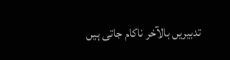تدبیریں بالآخر ناکام جاتی ہیں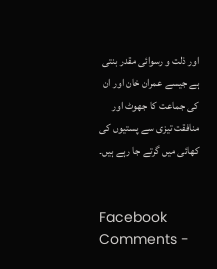اور ذلت و رسوائی مقدر بنتی ہے جیسے عمران خان اور ان کی جماعت کا جھوٹ اور منافقت تیزی سے پستیوں کی کھائی میں گرتے جا رہے ہیں۔


Facebook Comments -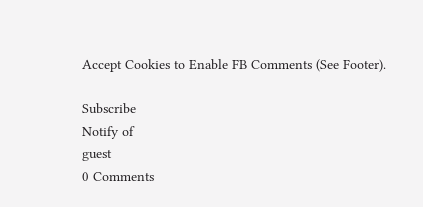Accept Cookies to Enable FB Comments (See Footer).

Subscribe
Notify of
guest
0 Comments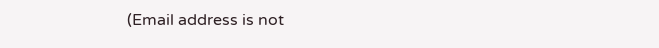(Email address is not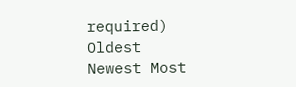required)
Oldest
Newest Most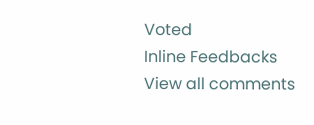Voted
Inline Feedbacks
View all comments